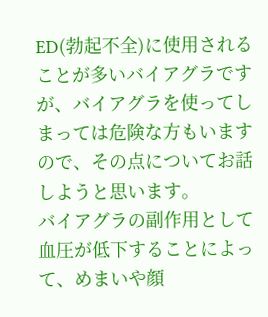ED(勃起不全)に使用されることが多いバイアグラですが、バイアグラを使ってしまっては危険な方もいますので、その点についてお話しようと思います。
バイアグラの副作用として血圧が低下することによって、めまいや顔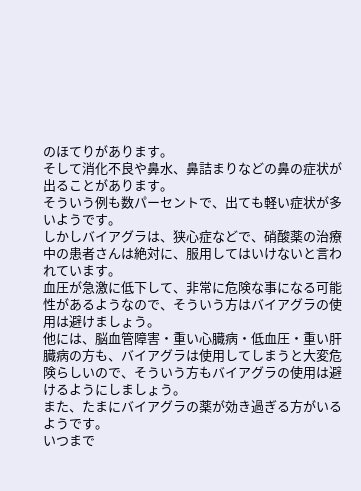のほてりがあります。
そして消化不良や鼻水、鼻詰まりなどの鼻の症状が出ることがあります。
そういう例も数パーセントで、出ても軽い症状が多いようです。
しかしバイアグラは、狭心症などで、硝酸薬の治療中の患者さんは絶対に、服用してはいけないと言われています。
血圧が急激に低下して、非常に危険な事になる可能性があるようなので、そういう方はバイアグラの使用は避けましょう。
他には、脳血管障害・重い心臓病・低血圧・重い肝臓病の方も、バイアグラは使用してしまうと大変危険らしいので、そういう方もバイアグラの使用は避けるようにしましょう。
また、たまにバイアグラの薬が効き過ぎる方がいるようです。
いつまで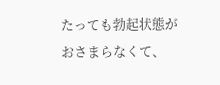たっても勃起状態がおさまらなくて、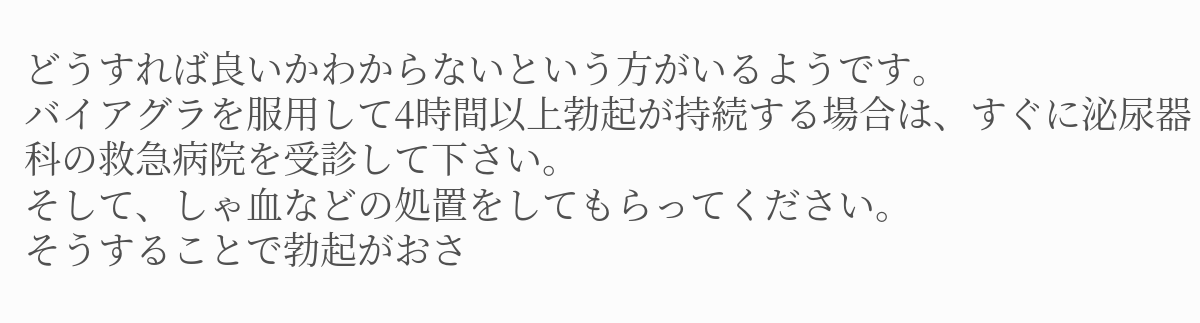どうすれば良いかわからないという方がいるようです。
バイアグラを服用して4時間以上勃起が持続する場合は、すぐに泌尿器科の救急病院を受診して下さい。
そして、しゃ血などの処置をしてもらってください。
そうすることで勃起がおさ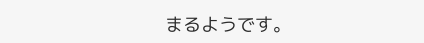まるようです。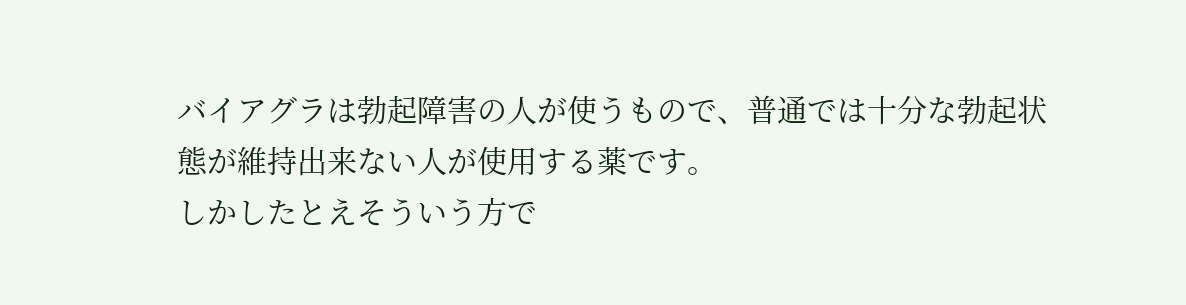バイアグラは勃起障害の人が使うもので、普通では十分な勃起状態が維持出来ない人が使用する薬です。
しかしたとえそういう方で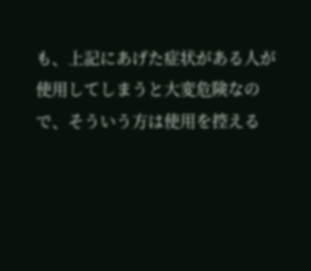も、上記にあげた症状がある人が使用してしまうと大変危険なので、そういう方は使用を控える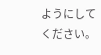ようにしてください。